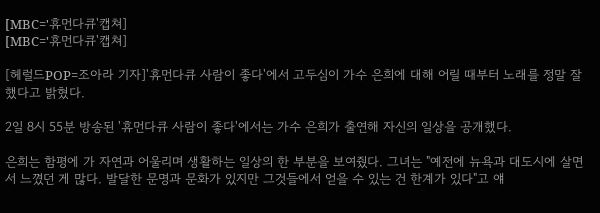[MBC='휴먼다큐'캡쳐]
[MBC='휴먼다큐'캡쳐]

[헤럴드POP=조아라 기자]'휴먼다큐 사람이 좋다'에서 고두심이 가수 은희에 대해 어릴 때부터 노래를 정말 잘했다고 밝혔다.

2일 8시 55분 방송된 '휴먼다큐 사람이 좋다'에서는 가수 은희가 출연해 자신의 일상을 공개했다.

은희는 함평에 가 자연과 어울리며 생활하는 일상의 한 부분을 보여줬다. 그녀는 "예전에 뉴욕과 대도시에 살면서 느꼈던 게 많다. 발달한 문명과 문화가 있지만 그것들에서 얻을 수 있는 건 한계가 있다"고 얘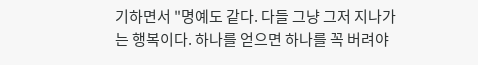기하면서 "명예도 같다. 다들 그냥 그저 지나가는 행복이다. 하나를 얻으면 하나를 꼭 버려야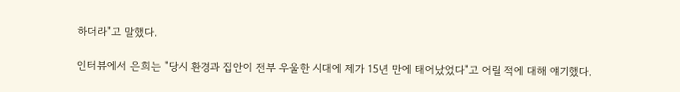하더라"고 말했다.

인터뷰에서 은희는 "당시 환경과 집안이 전부 우울한 시대에 제가 15년 만에 태어났었다"고 어릴 적에 대해 얘기했다.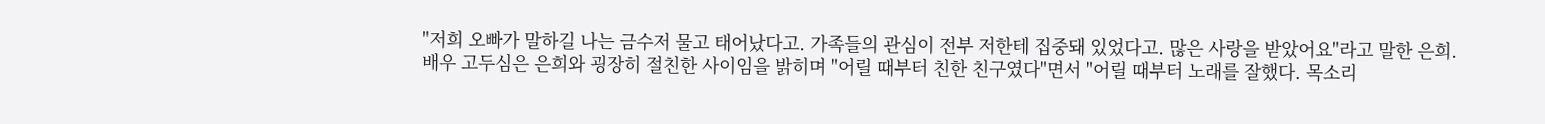"저희 오빠가 말하길 나는 금수저 물고 태어났다고. 가족들의 관심이 전부 저한테 집중돼 있었다고. 많은 사랑을 받았어요"라고 말한 은희. 배우 고두심은 은희와 굉장히 절친한 사이임을 밝히며 "어릴 때부터 친한 친구였다"면서 "어릴 때부터 노래를 잘했다. 목소리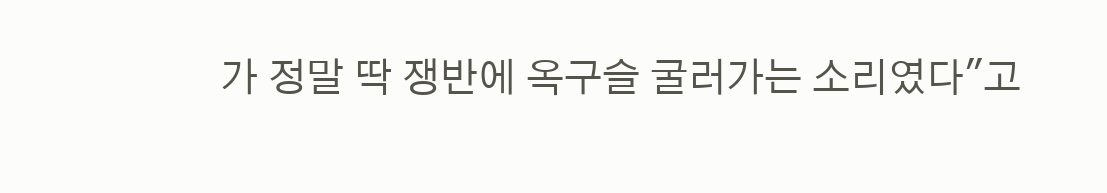가 정말 딱 쟁반에 옥구슬 굴러가는 소리였다"고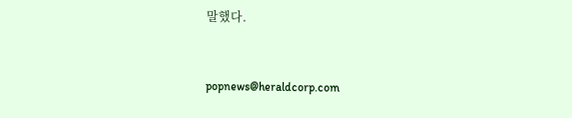말했다.


popnews@heraldcorp.com